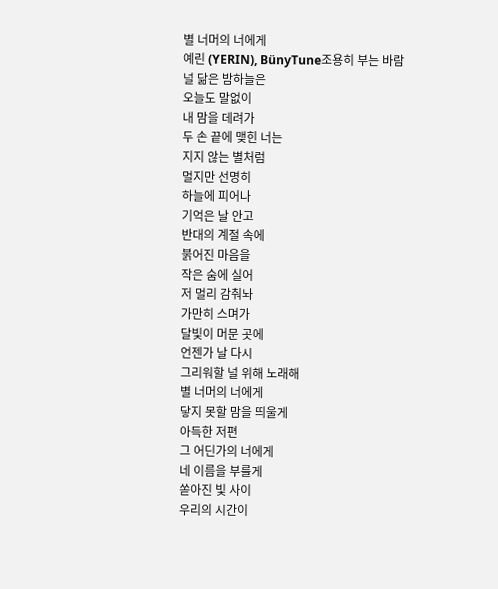별 너머의 너에게
예린 (YERIN), BünyTune조용히 부는 바람
널 닮은 밤하늘은
오늘도 말없이
내 맘을 데려가
두 손 끝에 맺힌 너는
지지 않는 별처럼
멀지만 선명히
하늘에 피어나
기억은 날 안고
반대의 계절 속에
붉어진 마음을
작은 숨에 실어
저 멀리 감춰놔
가만히 스며가
달빛이 머문 곳에
언젠가 날 다시
그리워할 널 위해 노래해
별 너머의 너에게
닿지 못할 맘을 띄울게
아득한 저편
그 어딘가의 너에게
네 이름을 부를게
쏟아진 빛 사이
우리의 시간이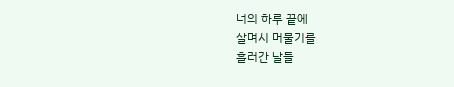너의 하루 끝에
살며시 머물기를
흘러간 날들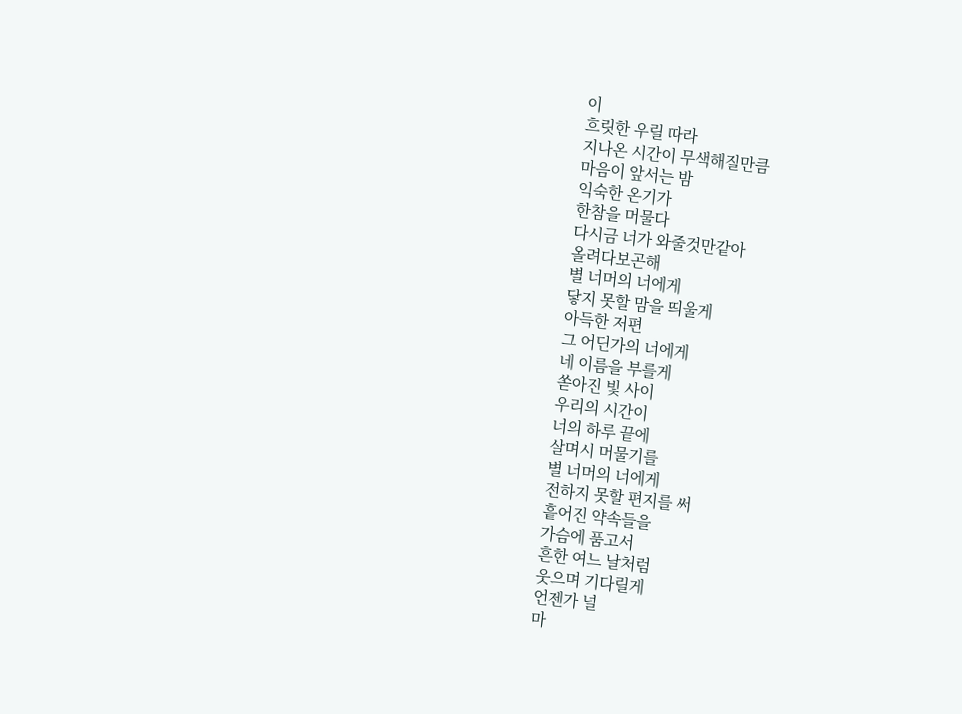이
흐릿한 우릴 따라
지나온 시간이 무색해질만큼
마음이 앞서는 밤
익숙한 온기가
한참을 머물다
다시금 너가 와줄것만같아
올려다보곤해
별 너머의 너에게
닿지 못할 맘을 띄울게
아득한 저편
그 어딘가의 너에게
네 이름을 부를게
쏟아진 빛 사이
우리의 시간이
너의 하루 끝에
살며시 머물기를
별 너머의 너에게
전하지 못할 편지를 써
흩어진 약속들을
가슴에 품고서
흔한 여느 날처럼
웃으며 기다릴게
언젠가 널
마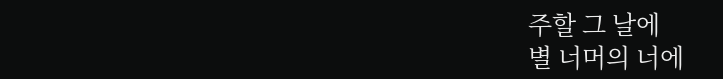주할 그 날에
별 너머의 너에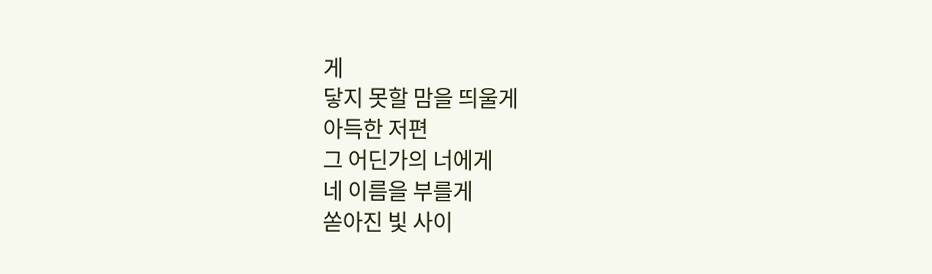게
닿지 못할 맘을 띄울게
아득한 저편
그 어딘가의 너에게
네 이름을 부를게
쏟아진 빛 사이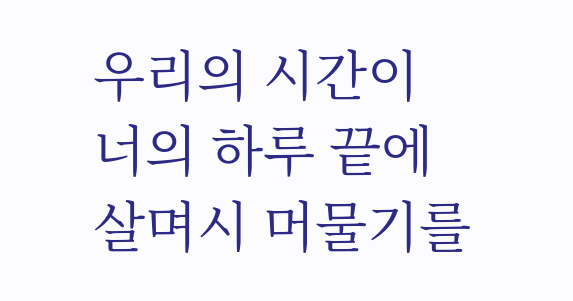우리의 시간이
너의 하루 끝에
살며시 머물기를